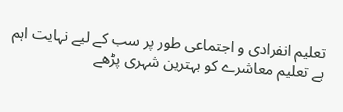تعلیم انفرادی و اجتماعی طور پر سب کے لیے نہایت اہم ہے تعلیم معاشرے کو بہترین شہری پڑھے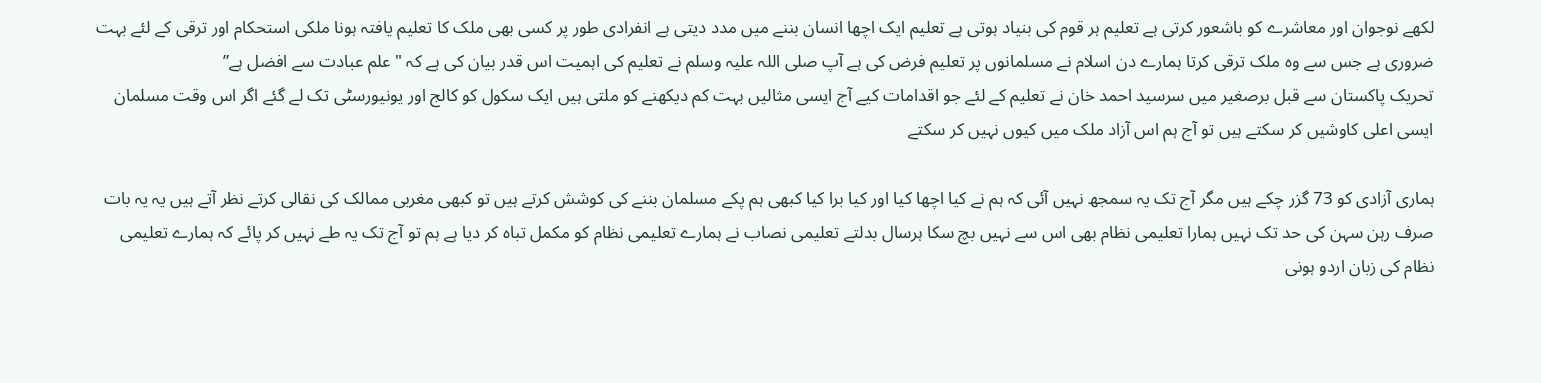لکھے نوجوان اور معاشرے کو باشعور کرتی ہے تعلیم ہر قوم کی بنیاد ہوتی ہے تعلیم ایک اچھا انسان بننے میں مدد دیتی ہے انفرادی طور پر کسی بھی ملک کا تعلیم یافتہ ہونا ملکی استحکام اور ترقی کے لئے بہت ضروری ہے جس سے وہ ملک ترقی کرتا ہمارے دن اسلام نے مسلمانوں پر تعلیم فرض کی ہے آپ صلی اللہ علیہ وسلم نے تعلیم کی اہمیت اس قدر بیان کی ہے کہ "علم عبادت سے افضل ہے”
تحریک پاکستان سے قبل برصغیر میں سرسید احمد خان نے تعلیم کے لئے جو اقدامات کیے آج ایسی مثالیں بہت کم دیکھنے کو ملتی ہیں ایک سکول کو کالج اور یونیورسٹی تک لے گئے اگر اس وقت مسلمان ایسی اعلی کاوشیں کر سکتے ہیں تو آج ہم اس آزاد ملک میں کیوں نہیں کر سکتے

ہماری آزادی کو 73 گزر چکے ہیں مگر آج تک یہ سمجھ نہیں آئی کہ ہم نے کیا اچھا کیا اور کیا برا کیا کبھی ہم پکے مسلمان بننے کی کوشش کرتے ہیں تو کبھی مغربی ممالک کی نقالی کرتے نظر آتے ہیں یہ یہ بات صرف رہن سہن کی حد تک نہیں ہمارا تعلیمی نظام بھی اس سے نہیں بچ سکا ہرسال بدلتے تعلیمی نصاب نے ہمارے تعلیمی نظام کو مکمل تباہ کر دیا ہے ہم تو آج تک یہ طے نہیں کر پائے کہ ہمارے تعلیمی نظام کی زبان اردو ہونی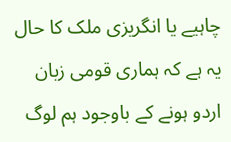چاہیے یا انگریزی ملک کا حال یہ ہے کہ ہماری قومی زبان اردو ہونے کے باوجود ہم لوگ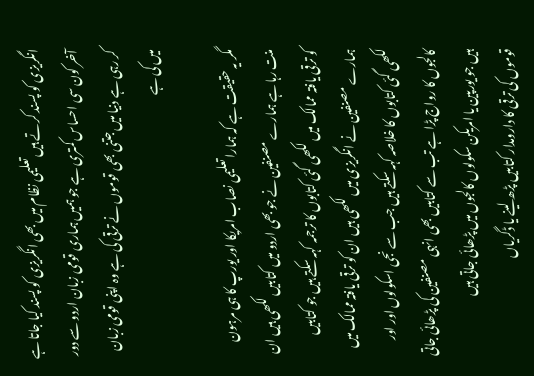انگریزی کو پسند کرتے ہیں تعلیمی نظام میں بھی انگریزی کو پسند کیا جاتا ہے آخر کون سی احساس کمتری ہے جو ہمیں ہماری قومی زبان اردو سے دور کر رہی ہے دنیا میں جتنی بھی قوموں نے ترقی کی ہے وہ اپنی قومی زبان میں کی ہے

مگر یہ حقیقت ہے کہ ہمارا تعلیمی نصاب امریکا اور یورپ کا ہی مرہون منت رہا ہے ہمارے مصنفین نے جو بھی اردو میں کتابیں لکھی ہیں ان کو ترقی یافتہ ممالک میں لکھی گئی کتابوں کا ترجمہ کہہ سکتے ہیں جو کتابیں ہمارے مصنفین نے انگریزی میں لکھی ہیں ان کو ترقی یافتہ ممالک میں لکھی گئی کتابوں کا خلاصہ کہہ سکتے ہیں جب سے نجی اسکولوں اور اور کالجوں کا رواج پڑا ہے تب سے کتابیں بھی انہی مصنفین کی پڑھائی جاتی ہیں جو یورپین یا امریکن سکولوں کالجوں میں پڑھائی جاتی ہیں
قوموں کی ترقی کا دارومدار کتابیں پڑھ لینے یا ڈگریاں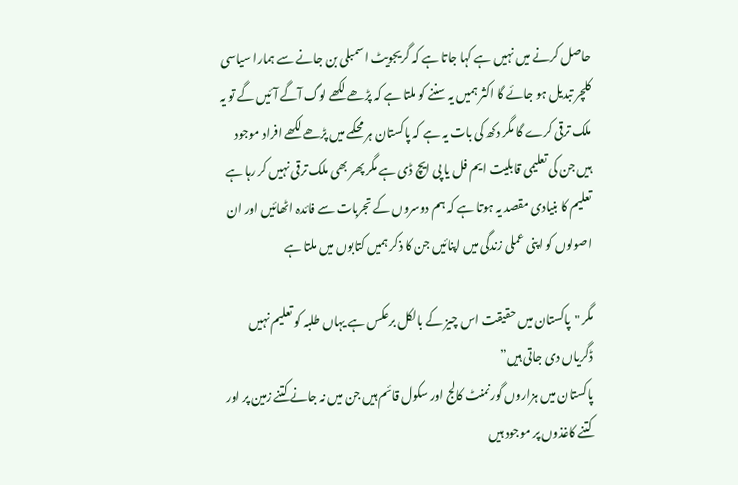حاصل کرنے میں نہیں ہے کہا جاتا ہے کہ گریجویٹ اسمبلی بن جانے سے ہمارا سیاسی کلچر تبدیل ہو جائے گا اکثر ہمیں یہ سننے کو ملتا ہے کہ پڑھے لکھے لوگ آگے آئیں گے تو یہ ملک ترقی کرے گا مگر دکھ کی بات یہ ہے کہ پاکستان ہر محکمے میں پڑھے لکھے افراد موجود ہیں جن کی تعلیمی قابلیت ایم فل یا پی ایچ ڈی ہے مگر پھر بھی ملک ترقی نہیں کر رہا ہے تعلیم کا بنیادی مقصد یہ ہوتا ہے کہ ہم دوسروں کے تجربات سے فائدہ اٹھائیں اور ان اصولوں کو اپنی عملی زندگی میں اپنائیں جن کا ذکر ہمیں کتابوں میں ملتا ہے

مگر "پاکستان میں حقیقت اس چیز کے بالکل برعکس ہے یہاں طلبہ کو تعلیم نہیں ڈگریاں دی جاتی ہیں”
پاکستان میں ہزاروں گورنمنٹ کالج اور سکول قائم ہیں جن میں نہ جانے کتنے زمین پر اور کتنے کاغذوں پر موجود ہیں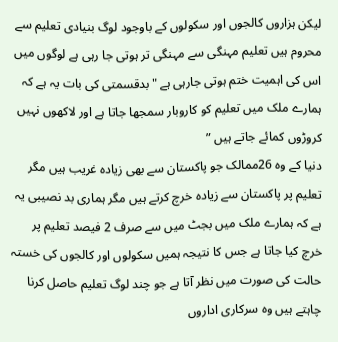لیکن ہزاروں کالجوں اور سکولوں کے باوجود لوگ بنیادی تعلیم سے محروم ہیں تعلیم مہنگی سے مہنگی تر ہوتی جا رہی ہے لوگوں میں اس کی اہمیت ختم ہوتی جارہی ہے "بدقسمتی کی بات یہ ہے کہ ہمارے ملک میں تعلیم کو کاروبار سمجھا جاتا ہے اور لاکھوں نہیں کروڑوں کمائے جاتے ہیں ”
دنیا کے وہ 26ممالک جو پاکستان سے بھی زیادہ غریب ہیں مگر تعلیم پر پاکستان سے زیادہ خرچ کرتے ہیں مگر ہماری بد نصیبی یہ ہے کہ ہمارے ملک میں بجٹ میں سے صرف 2 فیصد تعلیم پر خرچ کیا جاتا ہے جس کا نتیجہ ہمیں سکولوں اور کالجوں کی خستہ حالت کی صورت میں نظر آتا ہے جو چند لوگ تعلیم حاصل کرنا چاہتے ہیں وہ سرکاری اداروں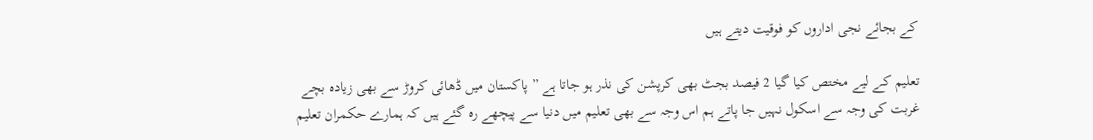کے بجائے نجی اداروں کو فوقیت دیتے ہیں

تعلیم کے لیے مختص کیا گیا 2 فیصد بجٹ بھی کرپشن کی نذر ہو جاتا ہے ” پاکستان میں ڈھائی کروڑ سے بھی زیادہ بچے غربت کی وجہ سے اسکول نہیں جا پاتے ہم اس وجہ سے بھی تعلیم میں دنیا سے پیچھے رہ گئے ہیں کہ ہمارے حکمران تعلیم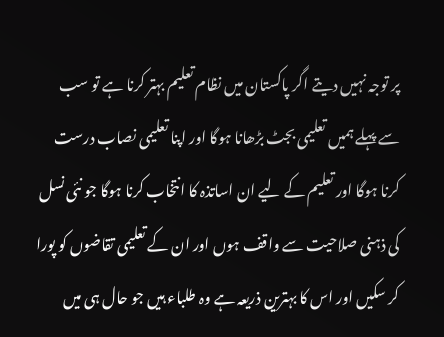پر توجہ نہیں دیتے اگر پاکستان میں نظام تعلیم بہتر کرنا ہے تو سب سے پہلے ہمیں تعلیمی بجٹ بڑھانا ہوگا اور اپنا تعلیمی نصاب درست کرنا ہوگا اور تعلیم کے لیے ان اساتذہ کا انتخاب کرنا ہوگا جو نئی نسل کی ذہنی صلاحیت سے واقف ہوں اور ان کے تعلیمی تقاضوں کو پورا کر سکیں اور اس کا بہترین ذریعہ ہے وہ طلباء ہیں جو حال ہی میں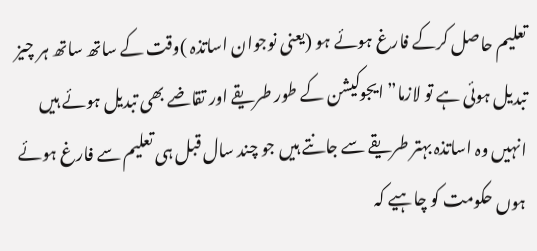تعلیم حاصل کرکے فارغ ہوئے ہو (یعنی نوجوان اساتذہ )وقت کے ساتھ ساتھ ہر چیز تبدیل ہوئی ہے تو لازما” ایجوکیشن کے طور طریقے اور تقاضے بھی تبدیل ہوئے ہیں انہیں وہ اساتذہ بہتر طریقے سے جانتے ہیں جو چند سال قبل ہی تعلیم سے فارغ ہوئے ہوں حکومت کو چاہیے کہ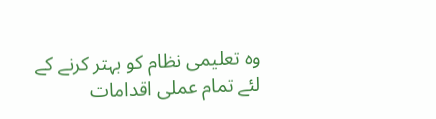وہ تعلیمی نظام کو بہتر کرنے کے لئے تمام عملی اقدامات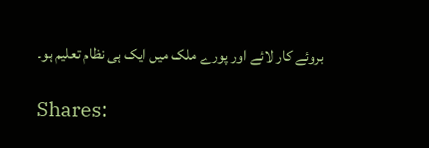بروئے کار لائے اور پورے ملک میں ایک ہی نظام تعلیم ہو۔

Shares: